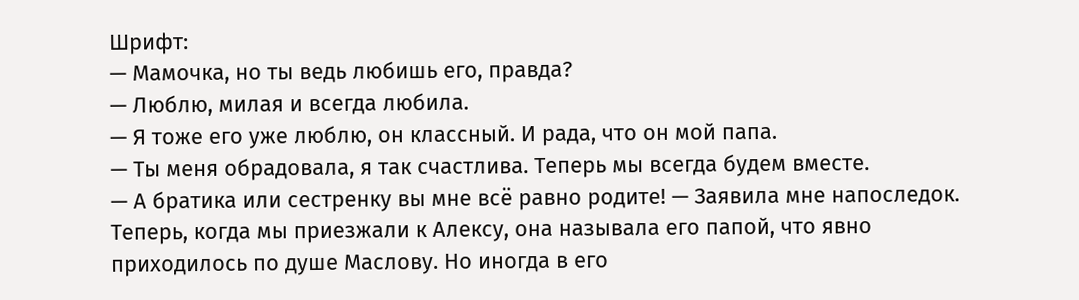Шрифт:
— Мамочка, но ты ведь любишь его, правда?
— Люблю, милая и всегда любила.
— Я тоже его уже люблю, он классный. И рада, что он мой папа.
— Ты меня обрадовала, я так счастлива. Теперь мы всегда будем вместе.
— А братика или сестренку вы мне всё равно родите! — Заявила мне напоследок.
Теперь, когда мы приезжали к Алексу, она называла его папой, что явно приходилось по душе Маслову. Но иногда в его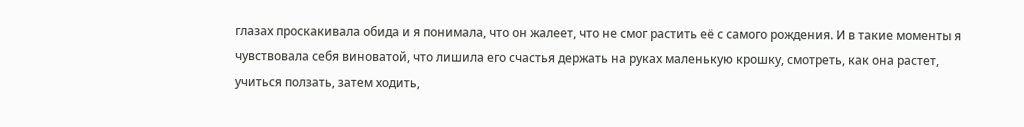глазах проскакивала обида и я понимала, что он жалеет, что не смог растить её с самого рождения. И в такие моменты я чувствовала себя виноватой, что лишила его счастья держать на руках маленькую крошку, смотреть, как она растет, учиться ползать, затем ходить,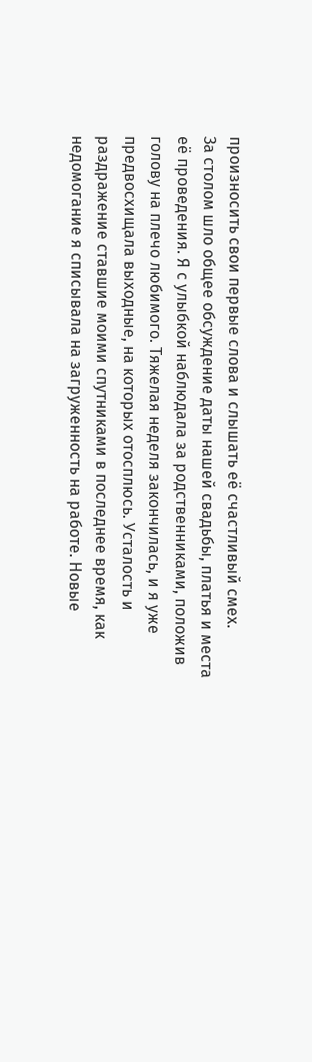произносить свои первые слова и слышать её счастливый смех.
За столом шло общее обсуждение даты нашей свадьбы, платья и места её проведения. Я с улыбкой наблюдала за родственниками, положив голову на плечо любимого. Тяжелая неделя закончилась, и я уже предвосхищала выходные, на которых отосплюсь. Усталость и раздражение ставшие моими спутниками в последнее время, как недомогание я списывала на загруженность на работе. Новые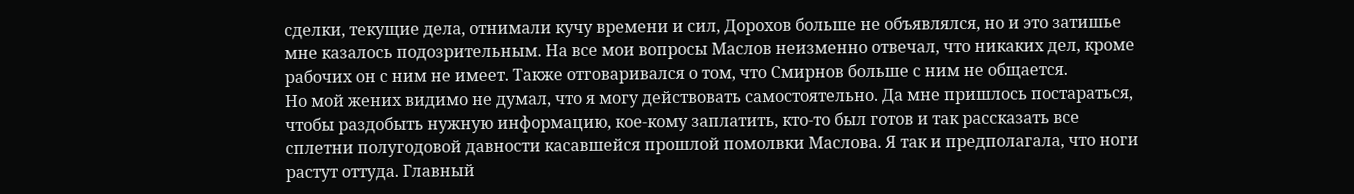сделки, текущие дела, отнимали кучу времени и сил, Дорохов больше не объявлялся, но и это затишье мне казалось подозрительным. На все мои вопросы Маслов неизменно отвечал, что никаких дел, кроме рабочих он с ним не имеет. Также отговаривался о том, что Смирнов больше с ним не общается.
Но мой жених видимо не думал, что я могу действовать самостоятельно. Да мне пришлось постараться, чтобы раздобыть нужную информацию, кое-кому заплатить, кто-то был готов и так рассказать все сплетни полугодовой давности касавшейся прошлой помолвки Маслова. Я так и предполагала, что ноги растут оттуда. Главный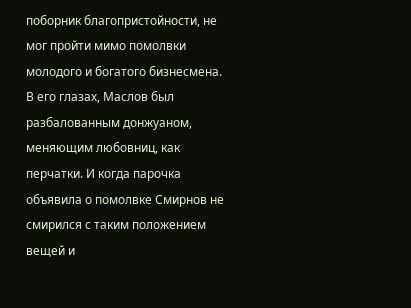поборник благопристойности, не мог пройти мимо помолвки молодого и богатого бизнесмена. В его глазах, Маслов был разбалованным донжуаном, меняющим любовниц, как перчатки. И когда парочка объявила о помолвке Смирнов не смирился с таким положением вещей и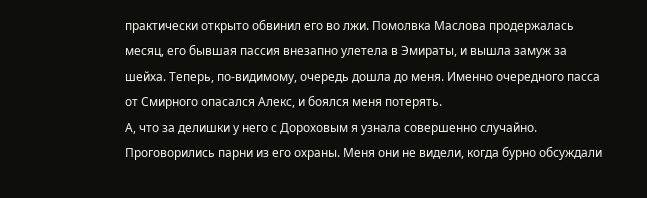практически открыто обвинил его во лжи. Помолвка Маслова продержалась месяц, его бывшая пассия внезапно улетела в Эмираты, и вышла замуж за шейха. Теперь, по-видимому, очередь дошла до меня. Именно очередного пасса от Смирного опасался Алекс, и боялся меня потерять.
А, что за делишки у него с Дороховым я узнала совершенно случайно. Проговорились парни из его охраны. Меня они не видели, когда бурно обсуждали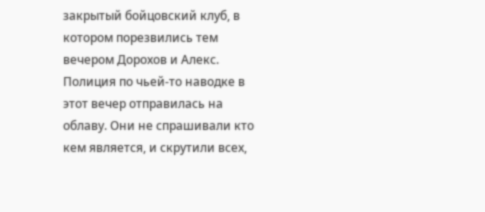закрытый бойцовский клуб, в котором порезвились тем вечером Дорохов и Алекс. Полиция по чьей-то наводке в этот вечер отправилась на облаву. Они не спрашивали кто кем является, и скрутили всех,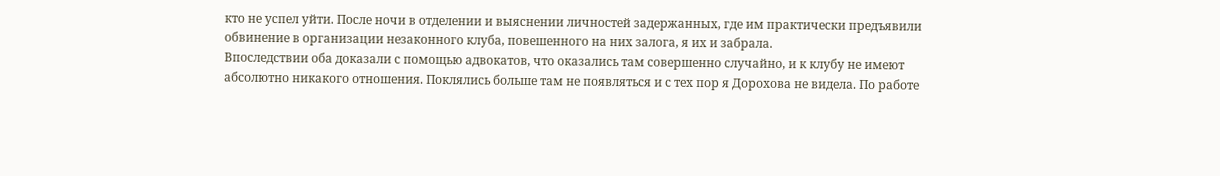кто не успел уйти. После ночи в отделении и выяснении личностей задержанных, где им практически предъявили обвинение в организации незаконного клуба, повешенного на них залога, я их и забрала.
Впоследствии оба доказали с помощью адвокатов, что оказались там совершенно случайно, и к клубу не имеют абсолютно никакого отношения. Поклялись больше там не появляться и с тех пор я Дорохова не видела. По работе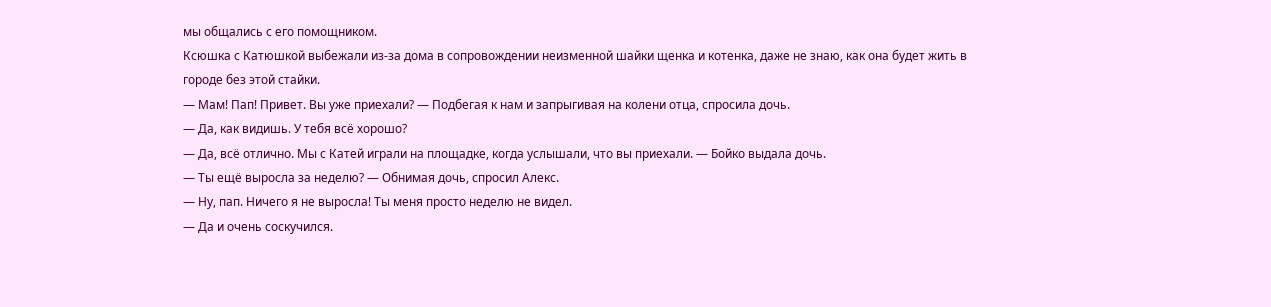мы общались с его помощником.
Ксюшка с Катюшкой выбежали из-за дома в сопровождении неизменной шайки щенка и котенка, даже не знаю, как она будет жить в городе без этой стайки.
— Мам! Пап! Привет. Вы уже приехали? — Подбегая к нам и запрыгивая на колени отца, спросила дочь.
— Да, как видишь. У тебя всё хорошо?
— Да, всё отлично. Мы с Катей играли на площадке, когда услышали, что вы приехали. — Бойко выдала дочь.
— Ты ещё выросла за неделю? — Обнимая дочь, спросил Алекс.
— Ну, пап. Ничего я не выросла! Ты меня просто неделю не видел.
— Да и очень соскучился.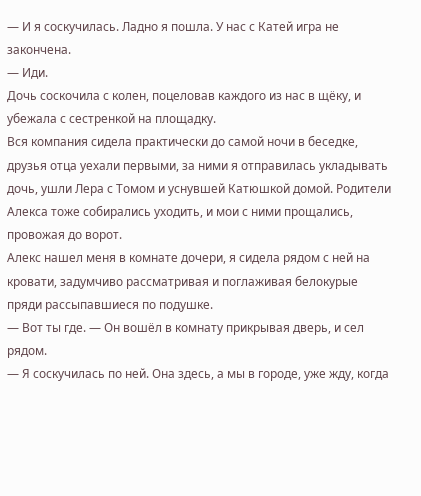— И я соскучилась. Ладно я пошла. У нас с Катей игра не закончена.
— Иди.
Дочь соскочила с колен, поцеловав каждого из нас в щёку, и убежала с сестренкой на площадку.
Вся компания сидела практически до самой ночи в беседке, друзья отца уехали первыми, за ними я отправилась укладывать дочь, ушли Лера с Томом и уснувшей Катюшкой домой. Родители Алекса тоже собирались уходить, и мои с ними прощались, провожая до ворот.
Алекс нашел меня в комнате дочери, я сидела рядом с ней на кровати, задумчиво рассматривая и поглаживая белокурые пряди рассыпавшиеся по подушке.
— Вот ты где. — Он вошёл в комнату прикрывая дверь, и сел рядом.
— Я соскучилась по ней. Она здесь, а мы в городе, уже жду, когда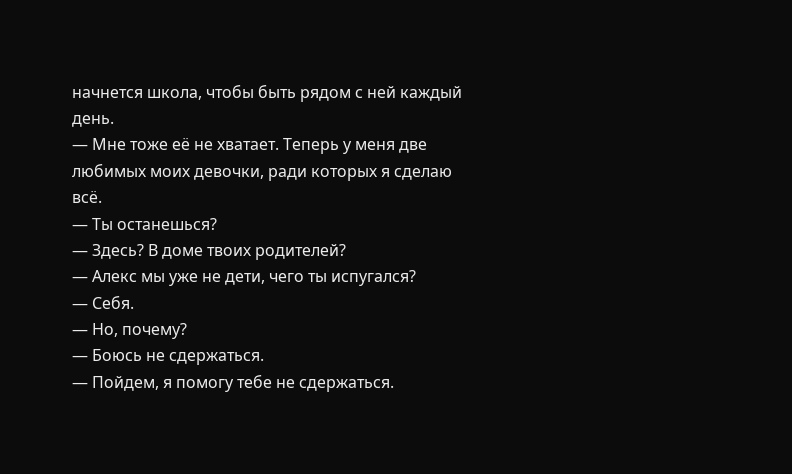начнется школа, чтобы быть рядом с ней каждый день.
— Мне тоже её не хватает. Теперь у меня две любимых моих девочки, ради которых я сделаю всё.
— Ты останешься?
— Здесь? В доме твоих родителей?
— Алекс мы уже не дети, чего ты испугался?
— Себя.
— Но, почему?
— Боюсь не сдержаться.
— Пойдем, я помогу тебе не сдержаться.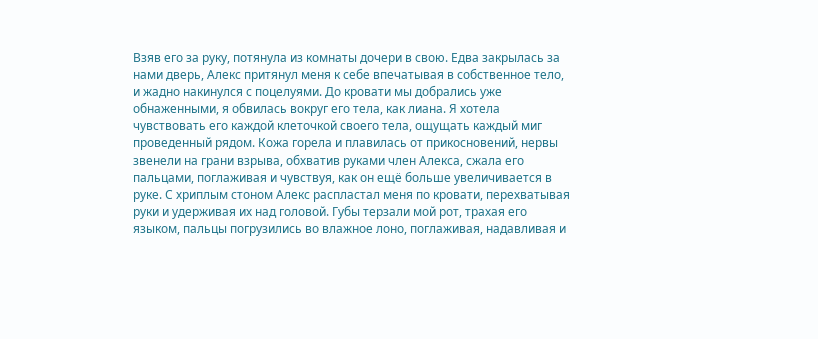Взяв его за руку, потянула из комнаты дочери в свою. Едва закрылась за нами дверь, Алекс притянул меня к себе впечатывая в собственное тело, и жадно накинулся с поцелуями. До кровати мы добрались уже обнаженными, я обвилась вокруг его тела, как лиана. Я хотела чувствовать его каждой клеточкой своего тела, ощущать каждый миг проведенный рядом. Кожа горела и плавилась от прикосновений, нервы звенели на грани взрыва, обхватив руками член Алекса, сжала его пальцами, поглаживая и чувствуя, как он ещё больше увеличивается в руке. С хриплым стоном Алекс распластал меня по кровати, перехватывая руки и удерживая их над головой. Губы терзали мой рот, трахая его языком, пальцы погрузились во влажное лоно, поглаживая, надавливая и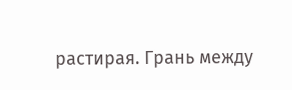растирая. Грань между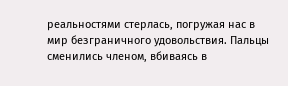реальностями стерлась, погружая нас в мир безграничного удовольствия. Пальцы сменились членом, вбиваясь в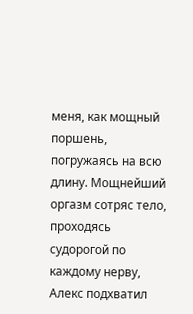меня, как мощный поршень, погружаясь на всю длину. Мощнейший оргазм сотряс тело, проходясь судорогой по каждому нерву, Алекс подхватил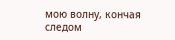мою волну, кончая следом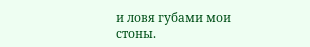и ловя губами мои стоны.